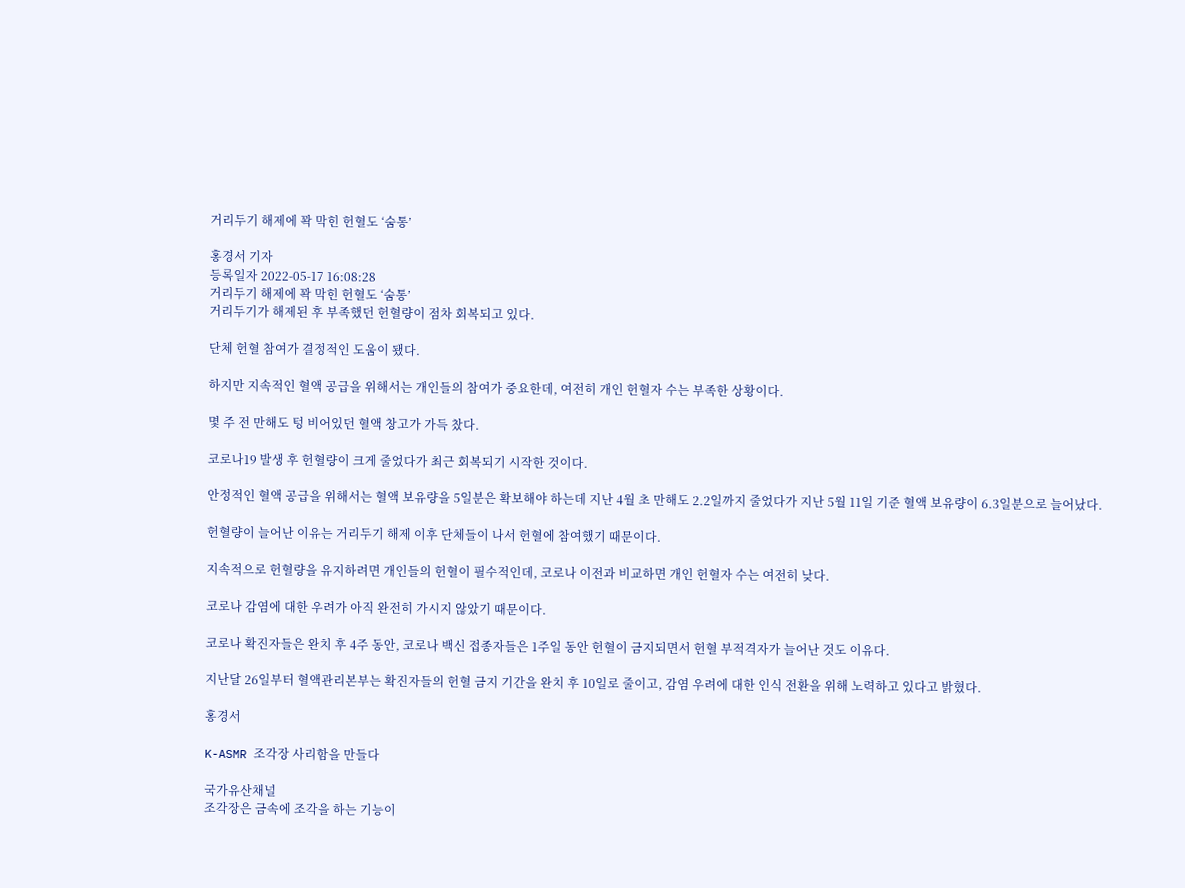거리두기 해제에 꽉 막힌 헌혈도 ‘숨통’

홍경서 기자
등록일자 2022-05-17 16:08:28
거리두기 해제에 꽉 막힌 헌혈도 ‘숨통’
거리두기가 해제된 후 부족했던 헌혈량이 점차 회복되고 있다.

단체 헌혈 참여가 결정적인 도움이 됐다.

하지만 지속적인 혈액 공급을 위해서는 개인들의 참여가 중요한데, 여전히 개인 헌혈자 수는 부족한 상황이다.

몇 주 전 만해도 텅 비어있던 혈액 창고가 가득 찼다.

코로나19 발생 후 헌혈량이 크게 줄었다가 최근 회복되기 시작한 것이다.

안정적인 혈액 공급을 위해서는 혈액 보유량을 5일분은 확보해야 하는데 지난 4월 초 만해도 2.2일까지 줄었다가 지난 5월 11일 기준 혈액 보유량이 6.3일분으로 늘어났다.

헌혈량이 늘어난 이유는 거리두기 해제 이후 단체들이 나서 헌혈에 참여했기 때문이다.

지속적으로 헌혈량을 유지하려면 개인들의 헌혈이 필수적인데, 코로나 이전과 비교하면 개인 헌혈자 수는 여전히 낮다.

코로나 감염에 대한 우려가 아직 완전히 가시지 않았기 때문이다.

코로나 확진자들은 완치 후 4주 동안, 코로나 백신 접종자들은 1주일 동안 헌혈이 금지되면서 헌혈 부적격자가 늘어난 것도 이유다.

지난달 26일부터 혈액관리본부는 확진자들의 헌혈 금지 기간을 완치 후 10일로 줄이고, 감염 우려에 대한 인식 전환을 위해 노력하고 있다고 밝혔다.

홍경서

K-ASMR 조각장 사리함을 만들다

국가유산채널
조각장은 금속에 조각을 하는 기능이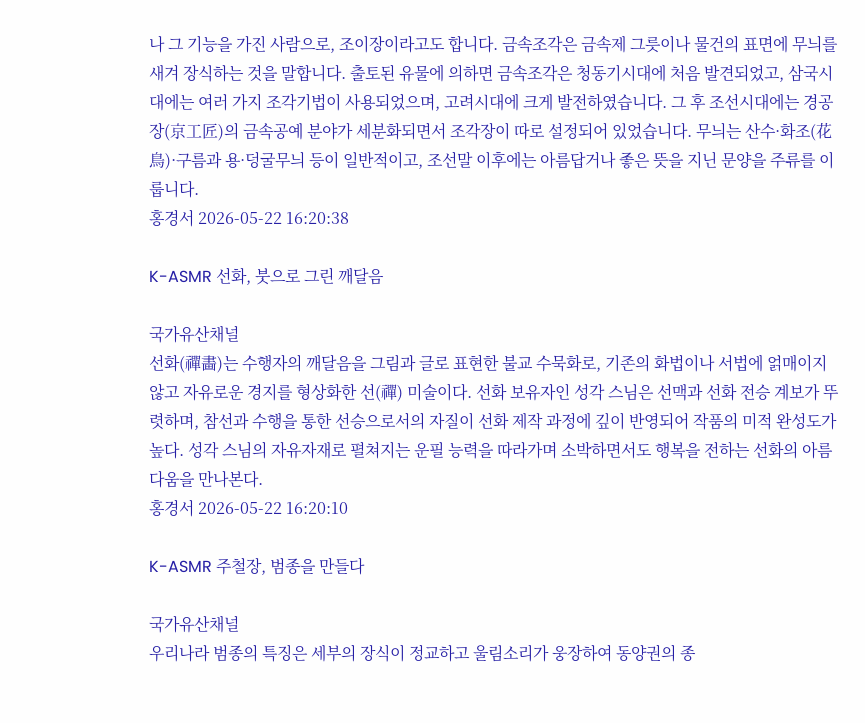나 그 기능을 가진 사람으로, 조이장이라고도 합니다. 금속조각은 금속제 그릇이나 물건의 표면에 무늬를 새겨 장식하는 것을 말합니다. 출토된 유물에 의하면 금속조각은 청동기시대에 처음 발견되었고, 삼국시대에는 여러 가지 조각기법이 사용되었으며, 고려시대에 크게 발전하였습니다. 그 후 조선시대에는 경공장(京工匠)의 금속공예 분야가 세분화되면서 조각장이 따로 설정되어 있었습니다. 무늬는 산수·화조(花鳥)·구름과 용·덩굴무늬 등이 일반적이고, 조선말 이후에는 아름답거나 좋은 뜻을 지닌 문양을 주류를 이룹니다.
홍경서 2026-05-22 16:20:38

K-ASMR 선화, 붓으로 그린 깨달음

국가유산채널
선화(禪畵)는 수행자의 깨달음을 그림과 글로 표현한 불교 수묵화로, 기존의 화법이나 서법에 얽매이지 않고 자유로운 경지를 형상화한 선(禪) 미술이다. 선화 보유자인 성각 스님은 선맥과 선화 전승 계보가 뚜렷하며, 참선과 수행을 통한 선승으로서의 자질이 선화 제작 과정에 깊이 반영되어 작품의 미적 완성도가 높다. 성각 스님의 자유자재로 펼쳐지는 운필 능력을 따라가며 소박하면서도 행복을 전하는 선화의 아름다움을 만나본다.
홍경서 2026-05-22 16:20:10

K-ASMR 주철장, 범종을 만들다

국가유산채널
우리나라 범종의 특징은 세부의 장식이 정교하고 울림소리가 웅장하여 동양권의 종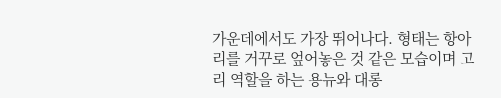가운데에서도 가장 뛰어나다. 형태는 항아리를 거꾸로 엎어놓은 것 같은 모습이며 고리 역할을 하는 용뉴와 대롱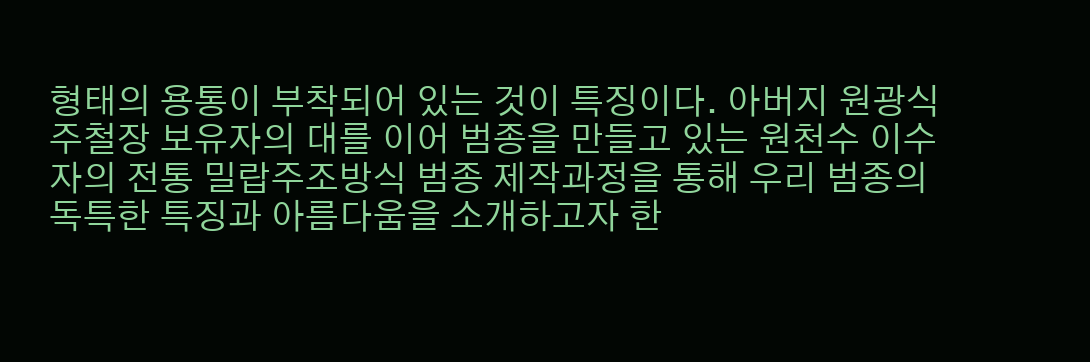형태의 용통이 부착되어 있는 것이 특징이다. 아버지 원광식 주철장 보유자의 대를 이어 범종을 만들고 있는 원천수 이수자의 전통 밀랍주조방식 범종 제작과정을 통해 우리 범종의 독특한 특징과 아름다움을 소개하고자 한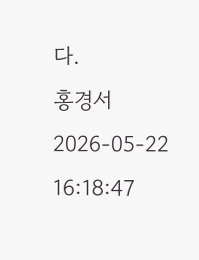다.
홍경서 2026-05-22 16:18:47